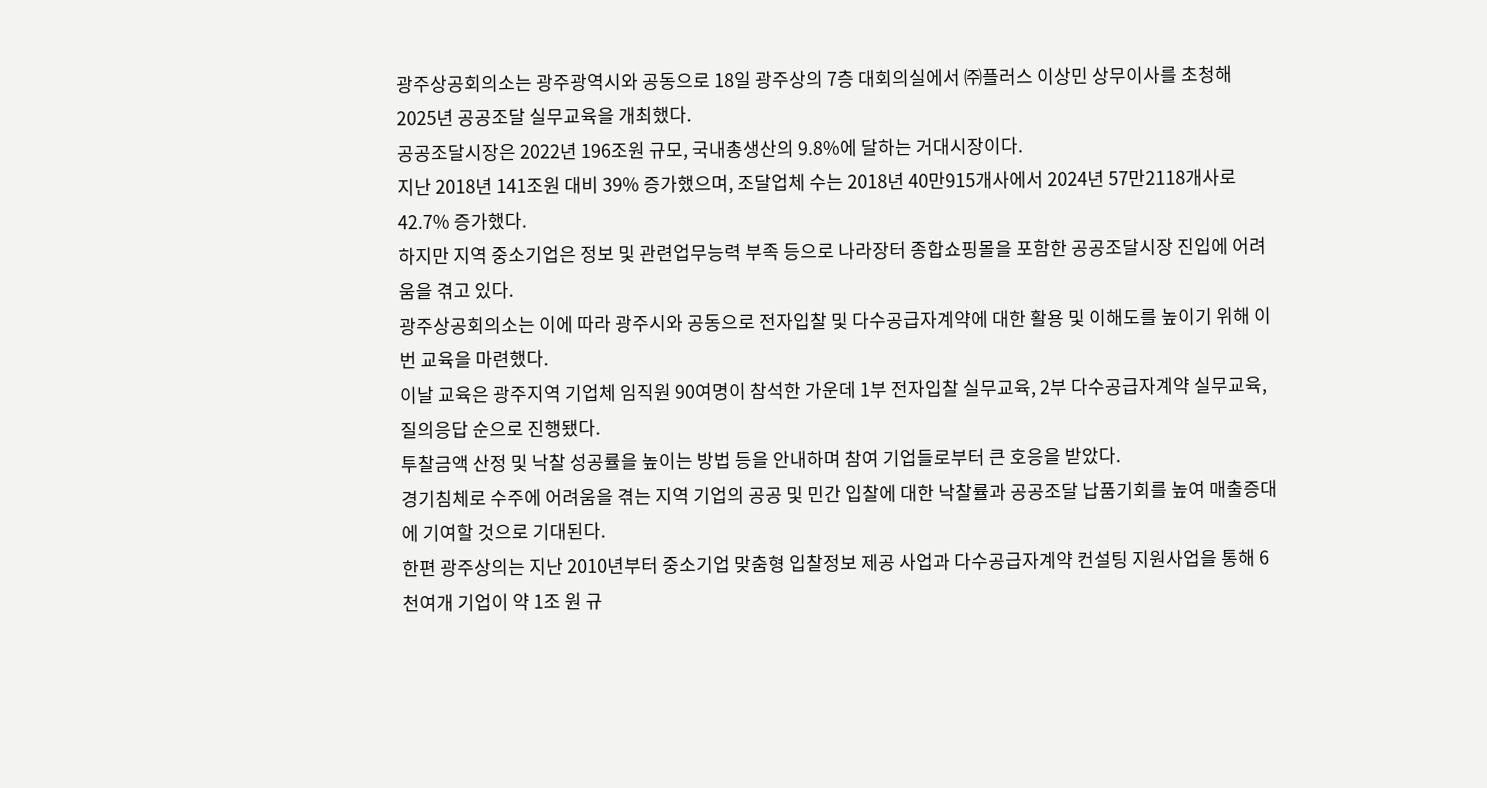광주상공회의소는 광주광역시와 공동으로 18일 광주상의 7층 대회의실에서 ㈜플러스 이상민 상무이사를 초청해 2025년 공공조달 실무교육을 개최했다.
공공조달시장은 2022년 196조원 규모, 국내총생산의 9.8%에 달하는 거대시장이다.
지난 2018년 141조원 대비 39% 증가했으며, 조달업체 수는 2018년 40만915개사에서 2024년 57만2118개사로 42.7% 증가했다.
하지만 지역 중소기업은 정보 및 관련업무능력 부족 등으로 나라장터 종합쇼핑몰을 포함한 공공조달시장 진입에 어려움을 겪고 있다.
광주상공회의소는 이에 따라 광주시와 공동으로 전자입찰 및 다수공급자계약에 대한 활용 및 이해도를 높이기 위해 이번 교육을 마련했다.
이날 교육은 광주지역 기업체 임직원 90여명이 참석한 가운데 1부 전자입찰 실무교육, 2부 다수공급자계약 실무교육, 질의응답 순으로 진행됐다.
투찰금액 산정 및 낙찰 성공률을 높이는 방법 등을 안내하며 참여 기업들로부터 큰 호응을 받았다.
경기침체로 수주에 어려움을 겪는 지역 기업의 공공 및 민간 입찰에 대한 낙찰률과 공공조달 납품기회를 높여 매출증대에 기여할 것으로 기대된다.
한편 광주상의는 지난 2010년부터 중소기업 맞춤형 입찰정보 제공 사업과 다수공급자계약 컨설팅 지원사업을 통해 6천여개 기업이 약 1조 원 규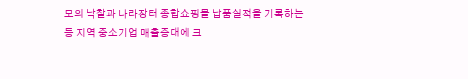모의 낙찰과 나라장터 종합쇼핑몰 납품실적을 기록하는 등 지역 중소기업 매출증대에 크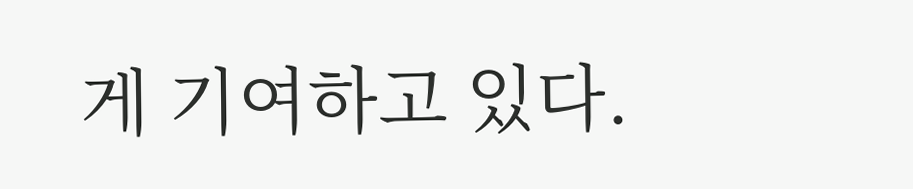게 기여하고 있다.